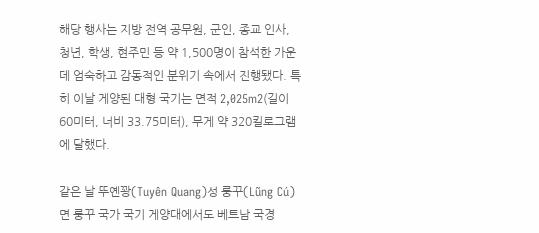해당 행사는 지방 전역 공무원, 군인, 종교 인사, 청년, 학생, 현주민 등 약 1,500명이 참석한 가운데 엄숙하고 감동적인 분위기 속에서 진행됐다. 특히 이날 게양된 대형 국기는 면적 2,025m2(길이 60미터, 너비 33.75미터), 무게 약 320킬로그램에 달했다.

같은 날 뚜옌꽝(Tuyên Quang)성 룽꾸(Lũng Cú)면 룽꾸 국가 국기 게양대에서도 베트남 국경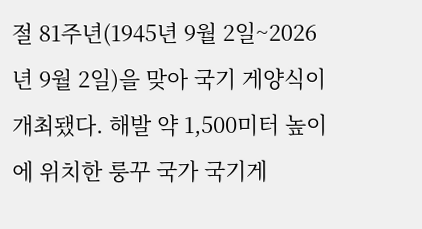절 81주년(1945년 9월 2일~2026년 9월 2일)을 맞아 국기 게양식이 개최됐다. 해발 약 1,500미터 높이에 위치한 룽꾸 국가 국기게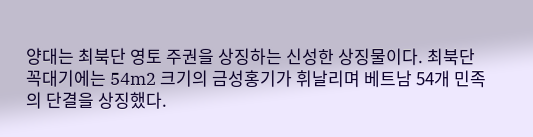양대는 최북단 영토 주권을 상징하는 신성한 상징물이다. 최북단 꼭대기에는 54m2 크기의 금성홍기가 휘날리며 베트남 54개 민족의 단결을 상징했다.